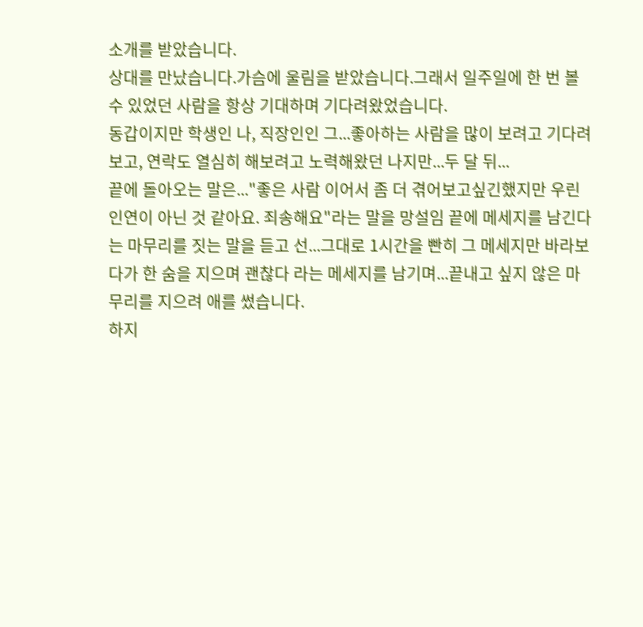소개를 받았습니다.
상대를 만났습니다.가슴에 울림을 받았습니다.그래서 일주일에 한 번 볼 수 있었던 사람을 항상 기대하며 기다려왔었습니다.
동갑이지만 학생인 나, 직장인인 그...좋아하는 사람을 많이 보려고 기다려보고, 연락도 열심히 해보려고 노력해왔던 나지만...두 달 뒤...
끝에 돌아오는 말은..."좋은 사람 이어서 좀 더 겪어보고싶긴했지만 우린 인연이 아닌 것 같아요. 죄송해요"라는 말을 망설임 끝에 메세지를 남긴다는 마무리를 짓는 말을 듣고 선...그대로 1시간을 빤히 그 메세지만 바라보다가 한 숨을 지으며 괜찮다 라는 메세지를 남기며...끝내고 싶지 않은 마무리를 지으려 애를 썼습니다.
하지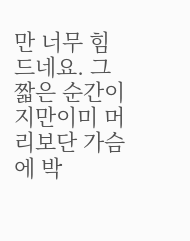만 너무 힘드네요. 그 짧은 순간이지만이미 머리보단 가슴에 박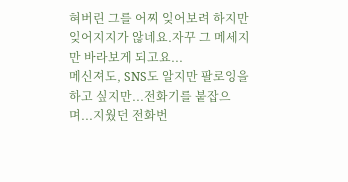혀버린 그를 어찌 잊어보려 하지만 잊어지지가 않네요.자꾸 그 메세지만 바라보게 되고요...
메신져도, SNS도 알지만 팔로잉을 하고 싶지만...전화기를 붙잡으며...지웠던 전화번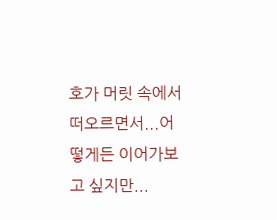호가 머릿 속에서 떠오르면서...어떻게든 이어가보고 싶지만...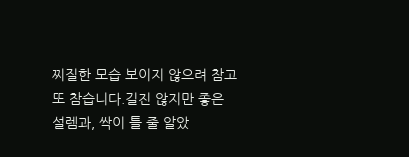찌질한 모습 보이지 않으려 참고 또 참습니다.길진 않지만 좋은 설렘과, 싹이 틀 줄 알았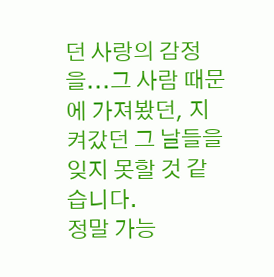던 사랑의 감정을...그 사람 때문에 가져봤던, 지켜갔던 그 날들을 잊지 못할 것 같습니다.
정말 가능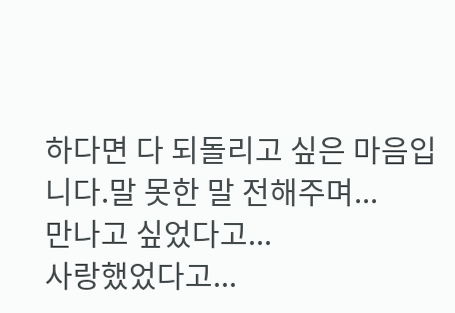하다면 다 되돌리고 싶은 마음입니다.말 못한 말 전해주며...
만나고 싶었다고...
사랑했었다고...